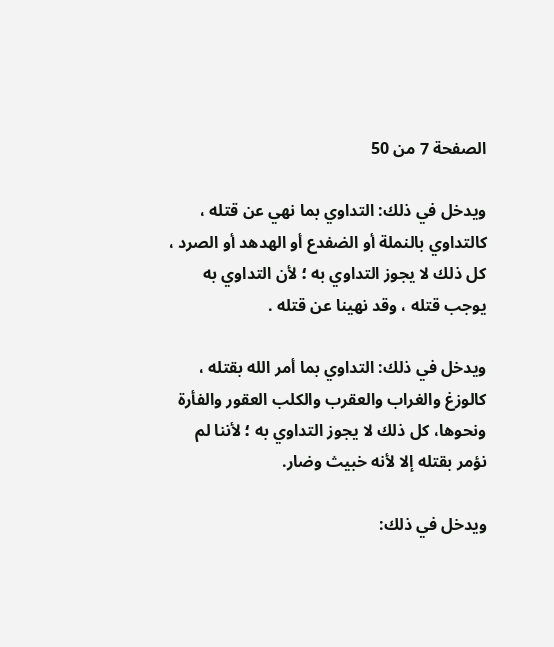الصفحة 7 من 50

ويدخل في ذلك: التداوي بما نهي عن قتله ، كالتداوي بالنملة أو الضفدع أو الهدهد أو الصرد ، كل ذلك لا يجوز التداوي به ؛ لأن التداوي به يوجب قتله ، وقد نهينا عن قتله .

ويدخل في ذلك: التداوي بما أمر الله بقتله ، كالوزغ والغراب والعقرب والكلب العقور والفأرة ونحوها، كل ذلك لا يجوز التداوي به ؛ لأننا لم نؤمر بقتله إلا لأنه خبيث وضار.

ويدخل في ذلك: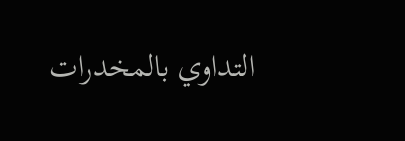التداوي بالمخدرات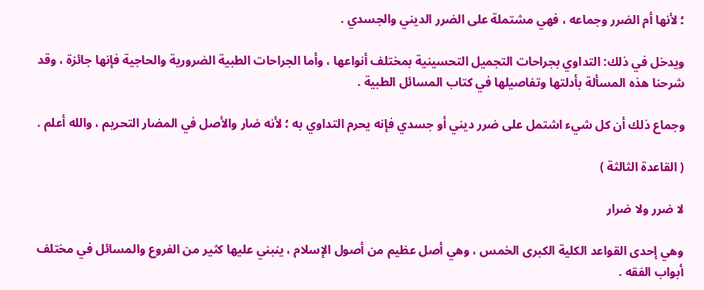؛ لأنها أم الضرر وجماعه ، فهي مشتملة على الضرر الديني والجسدي .

ويدخل في ذلك: التداوي بجراحات التجميل التحسينية بمختلف أنواعها ، وأما الجراحات الطبية الضرورية والحاجية فإنها جائزة ، وقد شرحنا هذه المسألة بأدلتها وتفاصيلها في كتاب المسائل الطبية .

وجماع ذلك أن كل شيء اشتمل على ضرر ديني أو جسدي فإنه يحرم التداوي به ؛ لأنه ضار والأصل في المضار التحريم ، والله أعلم .

( القاعدة الثالثة )

لا ضرر ولا ضرار

وهي إحدى القواعد الكلية الكبرى الخمس ، وهي أصل عظيم من أصول الإسلام ، ينبني عليها كثير من الفروع والمسائل في مختلف أبواب الفقه .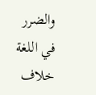والضرر في اللغة خلاف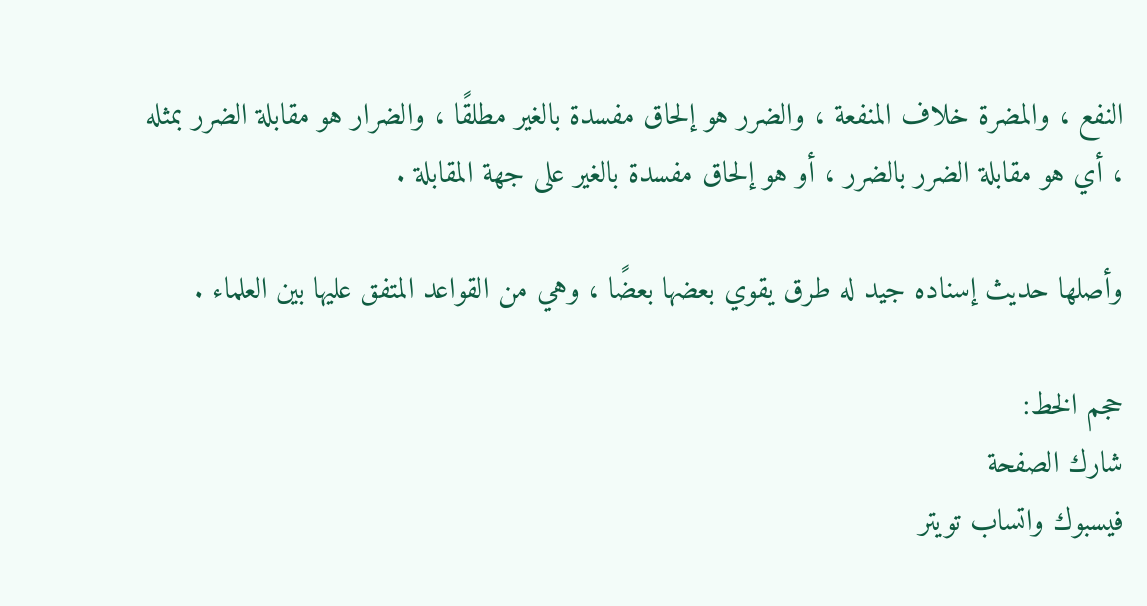النفع ، والمضرة خلاف المنفعة ، والضرر هو إلحاق مفسدة بالغير مطلقًا ، والضرار هو مقابلة الضرر بمثله ، أي هو مقابلة الضرر بالضرر ، أو هو إلحاق مفسدة بالغير على جهة المقابلة .

وأصلها حديث إسناده جيد له طرق يقوي بعضها بعضًا ، وهي من القواعد المتفق عليها بين العلماء .

حجم الخط:
شارك الصفحة
فيسبوك واتساب تويتر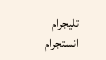تليجرام انستجرام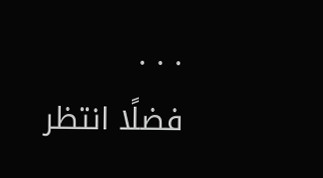. . .
فضلًا انتظر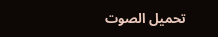تحميل الصوت